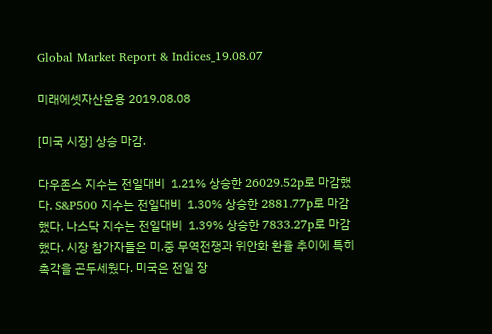Global Market Report & Indices_19.08.07

미래에셋자산운용 2019.08.08

[미국 시장] 상승 마감.

다우존스 지수는 전일대비  1.21% 상승한 26029.52p로 마감했다. S&P500 지수는 전일대비  1.30% 상승한 2881.77p로 마감했다. 나스닥 지수는 전일대비  1.39% 상승한 7833.27p로 마감했다. 시장 참가자들은 미.중 무역전쟁과 위안화 환율 추이에 특히 촉각을 곤두세웠다. 미국은 전일 장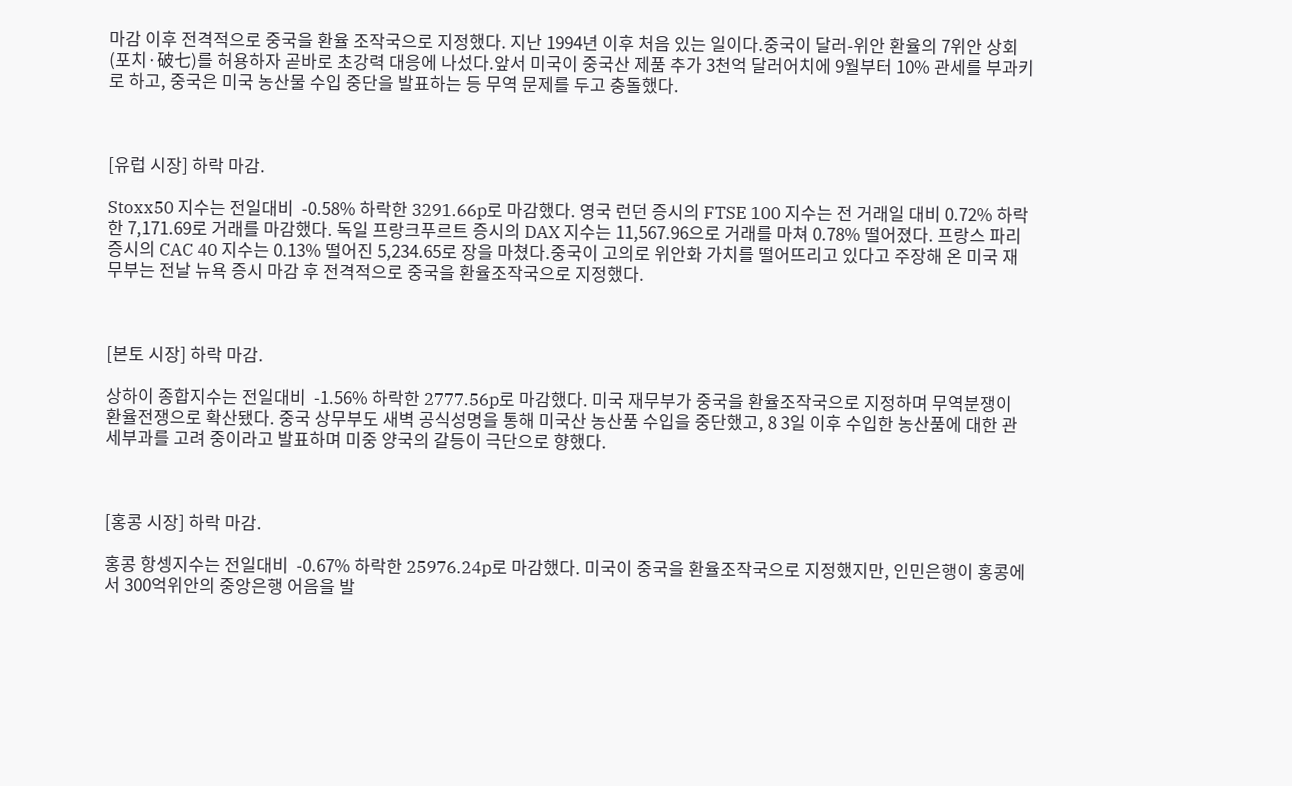마감 이후 전격적으로 중국을 환율 조작국으로 지정했다. 지난 1994년 이후 처음 있는 일이다.중국이 달러-위안 환율의 7위안 상회(포치·破七)를 허용하자 곧바로 초강력 대응에 나섰다.앞서 미국이 중국산 제품 추가 3천억 달러어치에 9월부터 10% 관세를 부과키로 하고, 중국은 미국 농산물 수입 중단을 발표하는 등 무역 문제를 두고 충돌했다.



[유럽 시장] 하락 마감.

Stoxx50 지수는 전일대비  -0.58% 하락한 3291.66p로 마감했다. 영국 런던 증시의 FTSE 100 지수는 전 거래일 대비 0.72% 하락한 7,171.69로 거래를 마감했다. 독일 프랑크푸르트 증시의 DAX 지수는 11,567.96으로 거래를 마쳐 0.78% 떨어졌다. 프랑스 파리 증시의 CAC 40 지수는 0.13% 떨어진 5,234.65로 장을 마쳤다.중국이 고의로 위안화 가치를 떨어뜨리고 있다고 주장해 온 미국 재무부는 전날 뉴욕 증시 마감 후 전격적으로 중국을 환율조작국으로 지정했다.



[본토 시장] 하락 마감.

상하이 종합지수는 전일대비  -1.56% 하락한 2777.56p로 마감했다. 미국 재무부가 중국을 환율조작국으로 지정하며 무역분쟁이 환율전쟁으로 확산됐다. 중국 상무부도 새벽 공식성명을 통해 미국산 농산품 수입을 중단했고, 8 3일 이후 수입한 농산품에 대한 관세부과를 고려 중이라고 발표하며 미중 양국의 갈등이 극단으로 향했다.



[홍콩 시장] 하락 마감.

홍콩 항셍지수는 전일대비  -0.67% 하락한 25976.24p로 마감했다. 미국이 중국을 환율조작국으로 지정했지만, 인민은행이 홍콩에서 300억위안의 중앙은행 어음을 발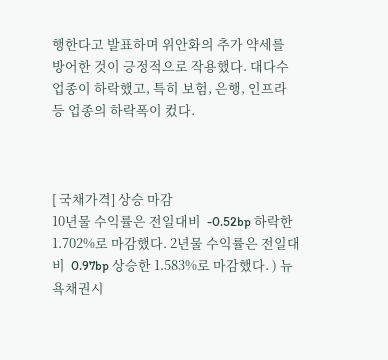행한다고 발표하며 위안화의 추가 약세를 방어한 것이 긍정적으로 작용했다. 대다수 업종이 하락했고, 특히 보험, 은행, 인프라 등 업종의 하락폭이 컸다.



[ 국채가격] 상승 마감
10년물 수익률은 전일대비  -0.52bp 하락한 1.702%로 마감했다. 2년물 수익률은 전일대비  0.97bp 상승한 1.583%로 마감했다. ) 뉴욕채권시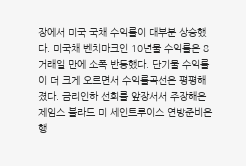장에서 미국 국채 수익률이 대부분 상승했다. 미국채 벤치마크인 10년물 수익률은 8거래일 만에 소폭 반등했다. 단기물 수익률이 더 크게 오르면서 수익률곡선은 평평해졌다. 금리인하 선회를 앞장서서 주장해온 제임스 불라드 미 세인트루이스 연방준비은행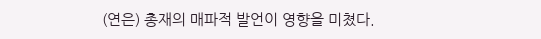(연은) 총재의 매파적 발언이 영향을 미쳤다.